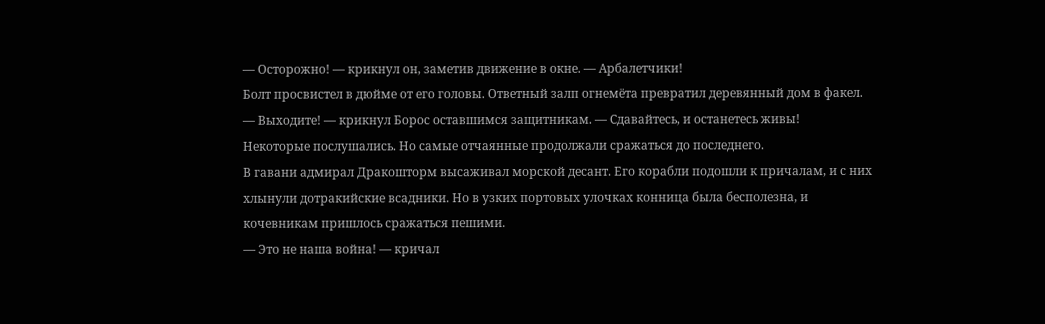— Осторожно! — крикнул он, заметив движение в окне. — Арбалетчики!
Болт просвистел в дюйме от его головы. Ответный залп огнемёта превратил деревянный дом в факел.
— Выходите! — крикнул Борос оставшимся защитникам. — Сдавайтесь, и останетесь живы!
Некоторые послушались. Но самые отчаянные продолжали сражаться до последнего.
В гавани адмирал Дракошторм высаживал морской десант. Его корабли подошли к причалам, и с них хлынули дотракийские всадники. Но в узких портовых улочках конница была бесполезна, и кочевникам пришлось сражаться пешими.
— Это не наша война! — кричал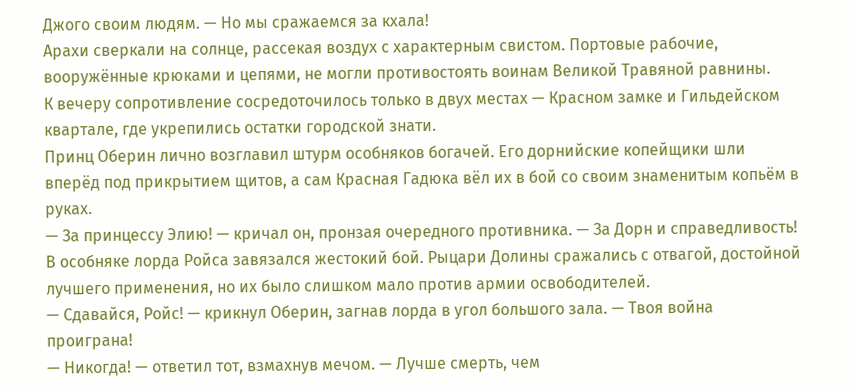Джого своим людям. — Но мы сражаемся за кхала!
Арахи сверкали на солнце, рассекая воздух с характерным свистом. Портовые рабочие, вооружённые крюками и цепями, не могли противостоять воинам Великой Травяной равнины.
К вечеру сопротивление сосредоточилось только в двух местах — Красном замке и Гильдейском квартале, где укрепились остатки городской знати.
Принц Оберин лично возглавил штурм особняков богачей. Его дорнийские копейщики шли вперёд под прикрытием щитов, а сам Красная Гадюка вёл их в бой со своим знаменитым копьём в руках.
— За принцессу Элию! — кричал он, пронзая очередного противника. — За Дорн и справедливость!
В особняке лорда Ройса завязался жестокий бой. Рыцари Долины сражались с отвагой, достойной лучшего применения, но их было слишком мало против армии освободителей.
— Сдавайся, Ройс! — крикнул Оберин, загнав лорда в угол большого зала. — Твоя война проиграна!
— Никогда! — ответил тот, взмахнув мечом. — Лучше смерть, чем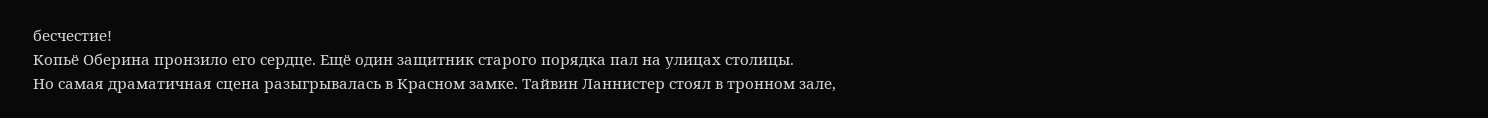бесчестие!
Копьё Оберина пронзило его сердце. Ещё один защитник старого порядка пал на улицах столицы.
Но самая драматичная сцена разыгрывалась в Красном замке. Тайвин Ланнистер стоял в тронном зале,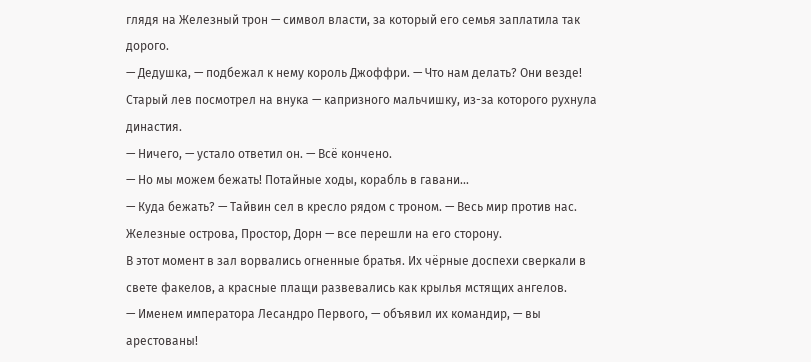глядя на Железный трон — символ власти, за который его семья заплатила так дорого.
— Дедушка, — подбежал к нему король Джоффри. — Что нам делать? Они везде!
Старый лев посмотрел на внука — капризного мальчишку, из-за которого рухнула династия.
— Ничего, — устало ответил он. — Всё кончено.
— Но мы можем бежать! Потайные ходы, корабль в гавани...
— Куда бежать? — Тайвин сел в кресло рядом с троном. — Весь мир против нас. Железные острова, Простор, Дорн — все перешли на его сторону.
В этот момент в зал ворвались огненные братья. Их чёрные доспехи сверкали в свете факелов, а красные плащи развевались как крылья мстящих ангелов.
— Именем императора Лесандро Первого, — объявил их командир, — вы арестованы!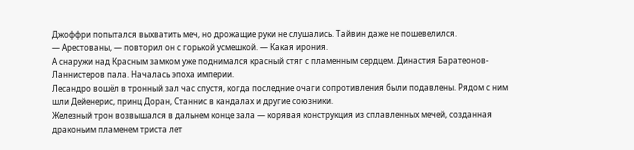Джоффри попытался выхватить меч, но дрожащие руки не слушались. Тайвин даже не пошевелился.
— Арестованы, — повторил он с горькой усмешкой. — Какая ирония.
А снаружи над Красным замком уже поднимался красный стяг с пламенным сердцем. Династия Баратеонов-Ланнистеров пала. Началась эпоха империи.
Лесандро вошёл в тронный зал час спустя, когда последние очаги сопротивления были подавлены. Рядом с ним шли Дейенерис, принц Доран, Станнис в кандалах и другие союзники.
Железный трон возвышался в дальнем конце зала — корявая конструкция из сплавленных мечей, созданная драконьим пламенем триста лет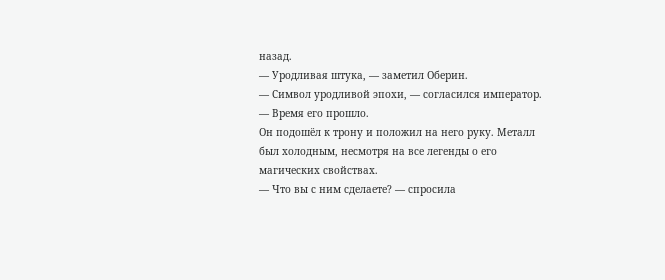назад.
— Уродливая штука, — заметил Оберин.
— Символ уродливой эпохи, — согласился император. — Время его прошло.
Он подошёл к трону и положил на него руку. Металл был холодным, несмотря на все легенды о его магических свойствах.
— Что вы с ним сделаете? — спросила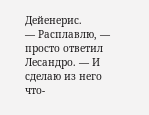Дейенерис.
— Расплавлю, — просто ответил Лесандро. — И сделаю из него что-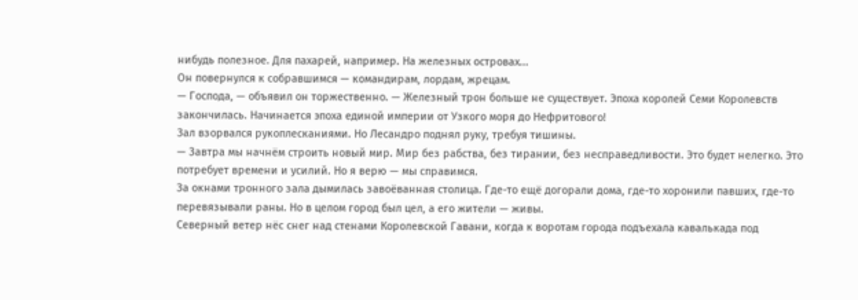нибудь полезное. Для пахарей, например. На железных островах...
Он повернулся к собравшимся — командирам, лордам, жрецам.
— Господа, — объявил он торжественно. — Железный трон больше не существует. Эпоха королей Семи Королевств закончилась. Начинается эпоха единой империи от Узкого моря до Нефритового!
Зал взорвался рукоплесканиями. Но Лесандро поднял руку, требуя тишины.
— Завтра мы начнём строить новый мир. Мир без рабства, без тирании, без несправедливости. Это будет нелегко. Это потребует времени и усилий. Но я верю — мы справимся.
За окнами тронного зала дымилась завоёванная столица. Где-то ещё догорали дома, где-то хоронили павших, где-то перевязывали раны. Но в целом город был цел, а его жители — живы.
Северный ветер нёс снег над стенами Королевской Гавани, когда к воротам города подъехала кавалькада под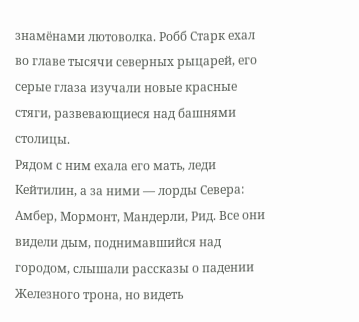знамёнами лютоволка. Робб Старк ехал во главе тысячи северных рыцарей, его серые глаза изучали новые красные стяги, развевающиеся над башнями столицы.
Рядом с ним ехала его мать, леди Кейтилин, а за ними — лорды Севера: Амбер, Мормонт, Мандерли, Рид. Все они видели дым, поднимавшийся над городом, слышали рассказы о падении Железного трона, но видеть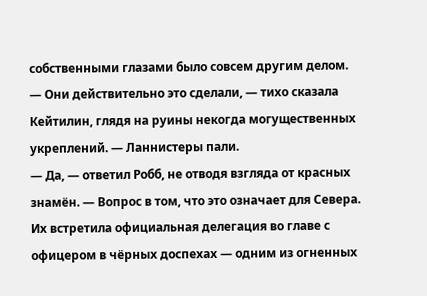собственными глазами было совсем другим делом.
— Они действительно это сделали, — тихо сказала Кейтилин, глядя на руины некогда могущественных укреплений. — Ланнистеры пали.
— Да, — ответил Робб, не отводя взгляда от красных знамён. — Вопрос в том, что это означает для Севера.
Их встретила официальная делегация во главе с офицером в чёрных доспехах — одним из огненных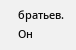братьев. Он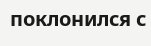поклонился с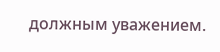должным уважением.